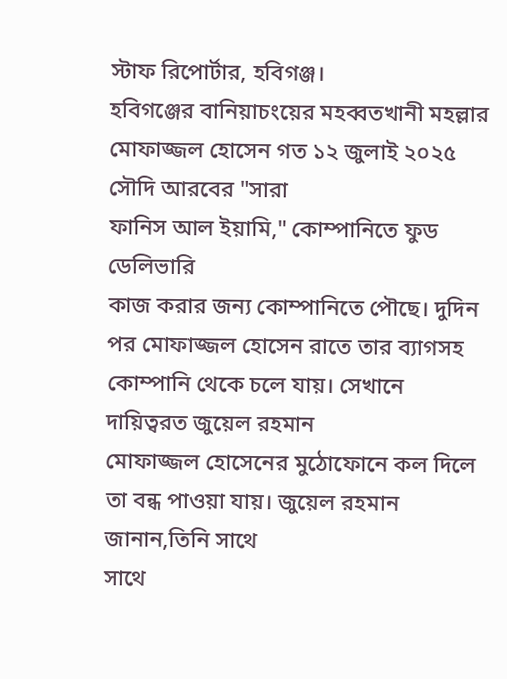স্টাফ রিপোর্টার, হবিগঞ্জ।
হবিগঞ্জের বানিয়াচংয়ের মহব্বতখানী মহল্লার মোফাজ্জল হোসেন গত ১২ জুলাই ২০২৫ সৌদি আরবের "সারা
ফানিস আল ইয়ামি," কোম্পানিতে ফুড ডেলিভারি
কাজ করার জন্য কোম্পানিতে পৌছে। দুদিন পর মোফাজ্জল হোসেন রাতে তার ব্যাগসহ কোম্পানি থেকে চলে যায়। সেখানে দায়িত্বরত জুয়েল রহমান
মোফাজ্জল হোসেনের মুঠোফোনে কল দিলে তা বন্ধ পাওয়া যায়। জুয়েল রহমান জানান,তিনি সাথে
সাথে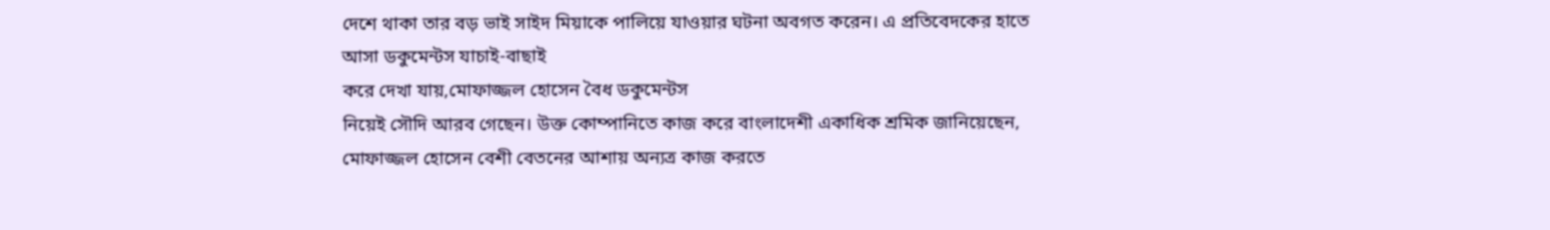দেশে থাকা তার বড় ভাই সাইদ মিয়াকে পালিয়ে যাওয়ার ঘটনা অবগত করেন। এ প্রতিবেদকের হাতে আসা ডকুমেন্টস যাচাই-বাছাই
করে দেখা যায়,মোফাজ্জল হোসেন বৈধ ডকুমেন্টস
নিয়েই সৌদি আরব গেছেন। উক্ত কোম্পানিতে কাজ করে বাংলাদেশী একাধিক শ্রমিক জানিয়েছেন, মোফাজ্জল হোসেন বেশী বেতনের আশায় অন্যত্র কাজ করতে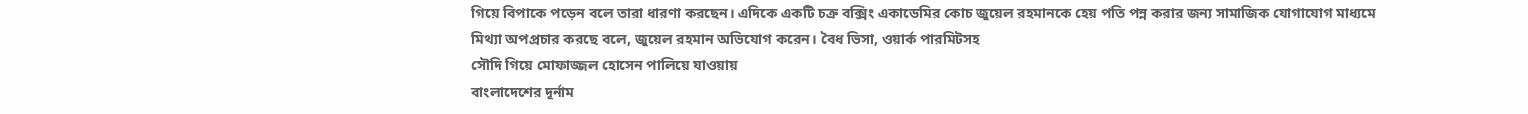গিয়ে বিপাকে পড়েন বলে তারা ধারণা করছেন। এদিকে একটি চক্র বক্সিং একাডেমির কোচ জুয়েল রহমানকে হেয় পতি পন্ন করার জন্য সামাজিক যোগাযোগ মাধ্যমে
মিথ্যা অপপ্রচার করছে বলে, জুয়েল রহমান অভিযোগ করেন। বৈধ ভিসা, ওয়ার্ক পারমিটসহ
সৌদি গিয়ে মোফাজ্জল হোসেন পালিয়ে যাওয়ায়
বাংলাদেশের দূর্নাম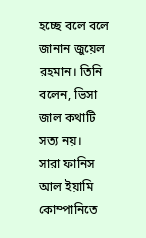হচ্ছে বলে বলে জানান জুয়েল রহমান। তিনি বলেন, ভিসা জাল কথাটি সত্য নয়।
সারা ফানিস আল ইয়ামি কোম্পানিতে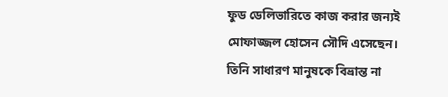ফুড ডেলিভারিতে কাজ করার জন্যই মোফাজ্জল হোসেন সৌদি এসেছেন। তিনি সাধারণ মানুষকে বিভ্রান্ত না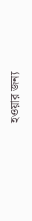হওয়ার জন্য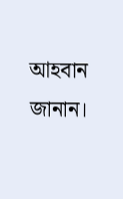আহবান জানান।